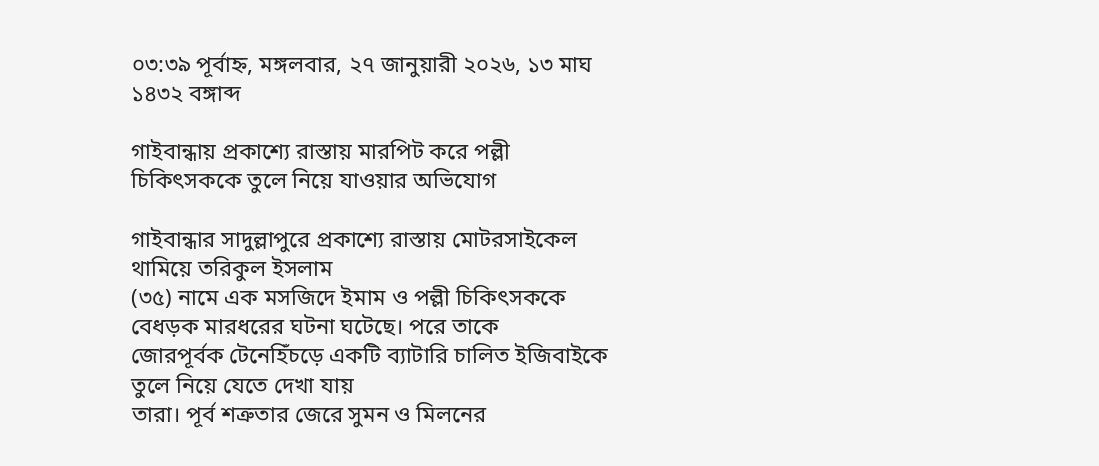০৩:৩৯ পূর্বাহ্ন, মঙ্গলবার, ২৭ জানুয়ারী ২০২৬, ১৩ মাঘ ১৪৩২ বঙ্গাব্দ

গাইবান্ধায় প্রকাশ্যে রাস্তায় মারপিট করে পল্লী চিকিৎসককে তুলে নিয়ে যাওয়ার অভিযোগ

গাইবান্ধার সাদুল্লাপুরে প্রকাশ্যে রাস্তায় মোটরসাইকেল থামিয়ে তরিকুল ইসলাম
(৩৫) নামে এক মসজিদে ইমাম ও পল্লী চিকিৎসককে বেধড়ক মারধরের ঘটনা ঘটেছে। পরে তাকে
জোরপূর্বক টেনেহিঁচড়ে একটি ব্যাটারি চালিত ইজিবাইকে তুলে নিয়ে যেতে দেখা যায়
তারা। পূর্ব শত্রুতার জেরে সুমন ও মিলনের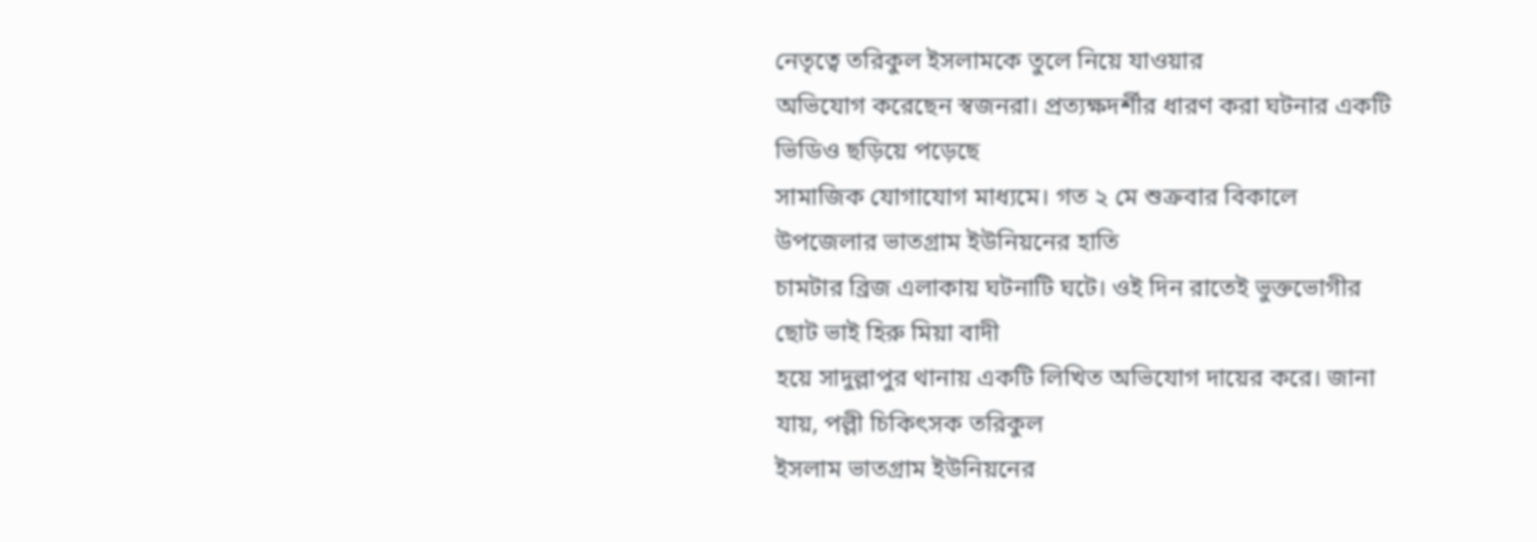নেতৃত্বে তরিকুল ইসলামকে তুলে নিয়ে যাওয়ার
অভিযোগ করেছেন স্বজনরা। প্রত্যক্ষদর্শীর ধারণ করা ঘটনার একটি ভিডিও ছড়িয়ে পড়েছে
সামাজিক যোগাযোগ মাধ্যমে। গত ২ মে শুক্রবার বিকালে উপজেলার ভাতগ্রাম ইউনিয়নের হাতি
চামটার ব্রিজ এলাকায় ঘটনাটি ঘটে। ওই দিন রাতেই ভুক্তভোগীর ছোট ভাই হিরু মিয়া বাদী
হয়ে সাদুল্লাপুর থানায় একটি লিখিত অভিযোগ দায়ের করে। জানা যায়, পল্লী চিকিৎসক তরিকুল
ইসলাম ভাতগ্রাম ইউনিয়নের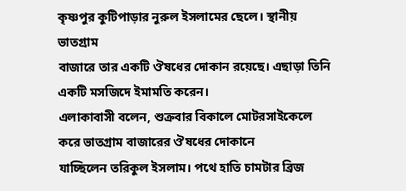কৃষ্ণপুর কুটিপাড়ার নুরুল ইসলামের ছেলে। স্থানীয় ভাতগ্রাম
বাজারে তার একটি ঔষধের দোকান রয়েছে। এছাড়া তিনি একটি মসজিদে ইমামতি করেন।
এলাকাবাসী বলেন, শুক্রবার বিকালে মোটরসাইকেলে করে ভাতগ্রাম বাজারের ঔষধের দোকানে
যাচ্ছিলেন তরিকুল ইসলাম। পথে হাতি চামটার ব্রিজ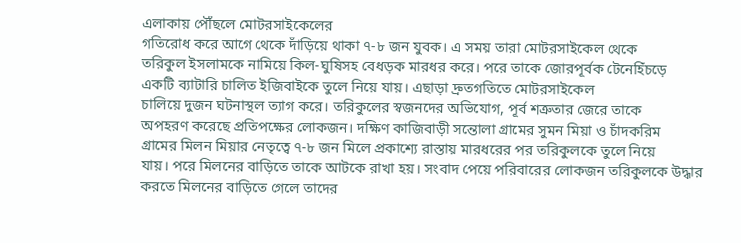এলাকায় পৌঁছলে মোটরসাইকেলের
গতিরোধ করে আগে থেকে দাঁড়িয়ে থাকা ৭-৮ জন যুবক। এ সময় তারা মোটরসাইকেল থেকে
তরিকুল ইসলামকে নামিয়ে কিল-ঘুষিসহ বেধড়ক মারধর করে। পরে তাকে জোরপূর্বক টেনেহিঁচড়ে
একটি ব্যাটারি চালিত ইজিবাইকে তুলে নিয়ে যায়। এছাড়া দ্রুতগতিতে মোটরসাইকেল
চালিয়ে দুজন ঘটনাস্থল ত্যাগ করে। তরিকুলের স্বজনদের অভিযোগ, পূর্ব শত্রুতার জেরে তাকে
অপহরণ করেছে প্রতিপক্ষের লোকজন। দক্ষিণ কাজিবাড়ী সন্তোলা গ্রামের সুমন মিয়া ও চাঁদকরিম
গ্রামের মিলন মিয়ার নেতৃত্বে ৭-৮ জন মিলে প্রকাশ্যে রাস্তায় মারধরের পর তরিকুলকে তুলে নিয়ে
যায়। পরে মিলনের বাড়িতে তাকে আটকে রাখা হয়। সংবাদ পেয়ে পরিবারের লোকজন তরিকুলকে উদ্ধার
করতে মিলনের বাড়িতে গেলে তাদের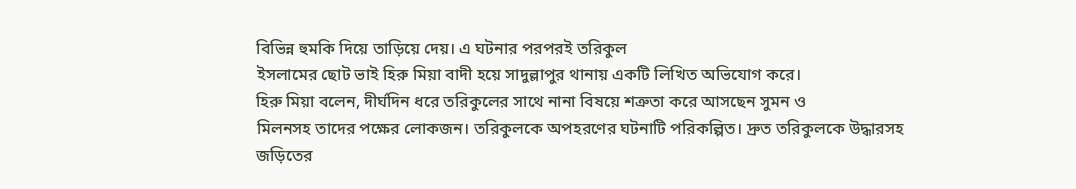বিভিন্ন হুমকি দিয়ে তাড়িয়ে দেয়। এ ঘটনার পরপরই তরিকুল
ইসলামের ছোট ভাই হিরু মিয়া বাদী হয়ে সাদুল্লাপুর থানায় একটি লিখিত অভিযোগ করে।
হিরু মিয়া বলেন, দীর্ঘদিন ধরে তরিকুলের সাথে নানা বিষয়ে শত্রুতা করে আসছেন সুমন ও
মিলনসহ তাদের পক্ষের লোকজন। তরিকুলকে অপহরণের ঘটনাটি পরিকল্পিত। দ্রুত তরিকুলকে উদ্ধারসহ
জড়িতের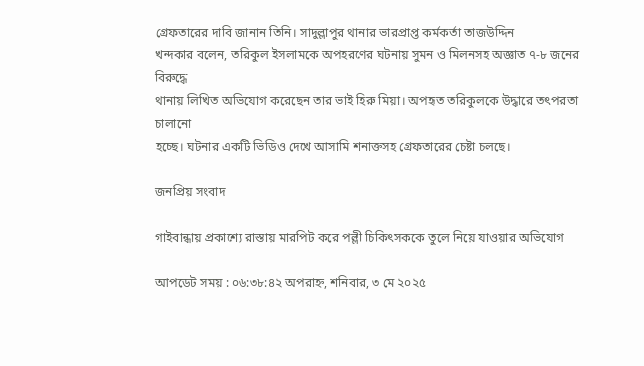গ্রেফতারের দাবি জানান তিনি। সাদুল্লাপুর থানার ভারপ্রাপ্ত কর্মকর্তা তাজউদ্দিন
খন্দকার বলেন, তরিকুল ইসলামকে অপহরণের ঘটনায় সুমন ও মিলনসহ অজ্ঞাত ৭-৮ জনের বিরুদ্ধে
থানায় লিখিত অভিযোগ করেছেন তার ভাই হিরু মিয়া। অপহৃত তরিকুলকে উদ্ধারে তৎপরতা চালানো
হচ্ছে। ঘটনার একটি ভিডিও দেখে আসামি শনাক্তসহ গ্রেফতারের চেষ্টা চলছে।

জনপ্রিয় সংবাদ

গাইবান্ধায় প্রকাশ্যে রাস্তায় মারপিট করে পল্লী চিকিৎসককে তুলে নিয়ে যাওয়ার অভিযোগ

আপডেট সময় : ০৬:৩৮:৪২ অপরাহ্ন, শনিবার, ৩ মে ২০২৫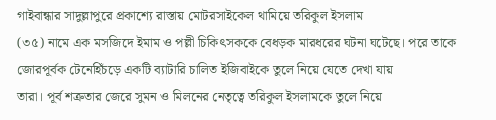গাইবান্ধার সাদুল্লাপুরে প্রকাশ্যে রাস্তায় মোটরসাইকেল থামিয়ে তরিকুল ইসলাম
(৩৫) নামে এক মসজিদে ইমাম ও পল্লী চিকিৎসককে বেধড়ক মারধরের ঘটনা ঘটেছে। পরে তাকে
জোরপূর্বক টেনেহিঁচড়ে একটি ব্যাটারি চালিত ইজিবাইকে তুলে নিয়ে যেতে দেখা যায়
তারা। পূর্ব শত্রুতার জেরে সুমন ও মিলনের নেতৃত্বে তরিকুল ইসলামকে তুলে নিয়ে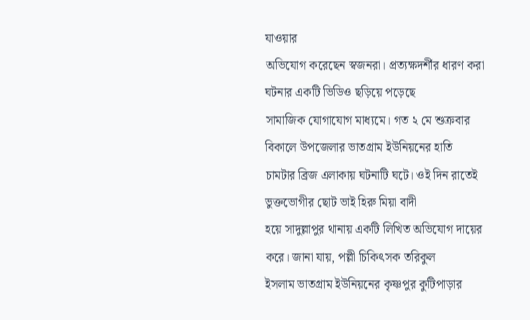যাওয়ার
অভিযোগ করেছেন স্বজনরা। প্রত্যক্ষদর্শীর ধারণ করা ঘটনার একটি ভিডিও ছড়িয়ে পড়েছে
সামাজিক যোগাযোগ মাধ্যমে। গত ২ মে শুক্রবার বিকালে উপজেলার ভাতগ্রাম ইউনিয়নের হাতি
চামটার ব্রিজ এলাকায় ঘটনাটি ঘটে। ওই দিন রাতেই ভুক্তভোগীর ছোট ভাই হিরু মিয়া বাদী
হয়ে সাদুল্লাপুর থানায় একটি লিখিত অভিযোগ দায়ের করে। জানা যায়, পল্লী চিকিৎসক তরিকুল
ইসলাম ভাতগ্রাম ইউনিয়নের কৃষ্ণপুর কুটিপাড়ার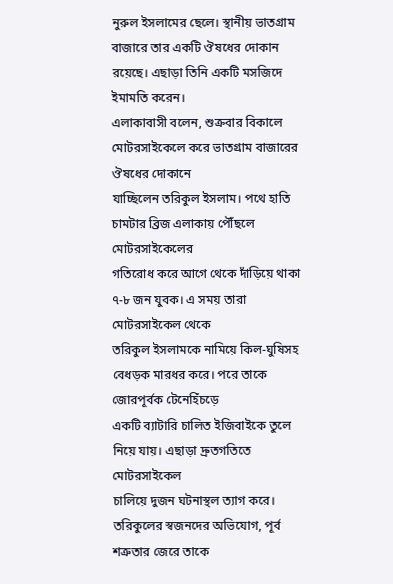নুরুল ইসলামের ছেলে। স্থানীয় ভাতগ্রাম
বাজারে তার একটি ঔষধের দোকান রয়েছে। এছাড়া তিনি একটি মসজিদে ইমামতি করেন।
এলাকাবাসী বলেন, শুক্রবার বিকালে মোটরসাইকেলে করে ভাতগ্রাম বাজারের ঔষধের দোকানে
যাচ্ছিলেন তরিকুল ইসলাম। পথে হাতি চামটার ব্রিজ এলাকায় পৌঁছলে মোটরসাইকেলের
গতিরোধ করে আগে থেকে দাঁড়িয়ে থাকা ৭-৮ জন যুবক। এ সময় তারা মোটরসাইকেল থেকে
তরিকুল ইসলামকে নামিয়ে কিল-ঘুষিসহ বেধড়ক মারধর করে। পরে তাকে জোরপূর্বক টেনেহিঁচড়ে
একটি ব্যাটারি চালিত ইজিবাইকে তুলে নিয়ে যায়। এছাড়া দ্রুতগতিতে মোটরসাইকেল
চালিয়ে দুজন ঘটনাস্থল ত্যাগ করে। তরিকুলের স্বজনদের অভিযোগ, পূর্ব শত্রুতার জেরে তাকে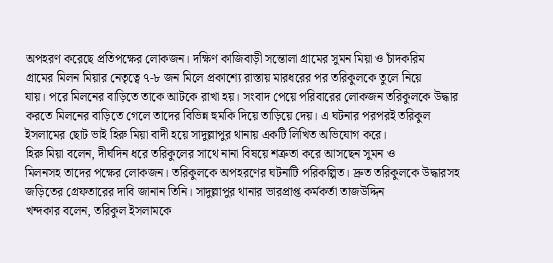অপহরণ করেছে প্রতিপক্ষের লোকজন। দক্ষিণ কাজিবাড়ী সন্তোলা গ্রামের সুমন মিয়া ও চাঁদকরিম
গ্রামের মিলন মিয়ার নেতৃত্বে ৭-৮ জন মিলে প্রকাশ্যে রাস্তায় মারধরের পর তরিকুলকে তুলে নিয়ে
যায়। পরে মিলনের বাড়িতে তাকে আটকে রাখা হয়। সংবাদ পেয়ে পরিবারের লোকজন তরিকুলকে উদ্ধার
করতে মিলনের বাড়িতে গেলে তাদের বিভিন্ন হুমকি দিয়ে তাড়িয়ে দেয়। এ ঘটনার পরপরই তরিকুল
ইসলামের ছোট ভাই হিরু মিয়া বাদী হয়ে সাদুল্লাপুর থানায় একটি লিখিত অভিযোগ করে।
হিরু মিয়া বলেন, দীর্ঘদিন ধরে তরিকুলের সাথে নানা বিষয়ে শত্রুতা করে আসছেন সুমন ও
মিলনসহ তাদের পক্ষের লোকজন। তরিকুলকে অপহরণের ঘটনাটি পরিকল্পিত। দ্রুত তরিকুলকে উদ্ধারসহ
জড়িতের গ্রেফতারের দাবি জানান তিনি। সাদুল্লাপুর থানার ভারপ্রাপ্ত কর্মকর্তা তাজউদ্দিন
খন্দকার বলেন, তরিকুল ইসলামকে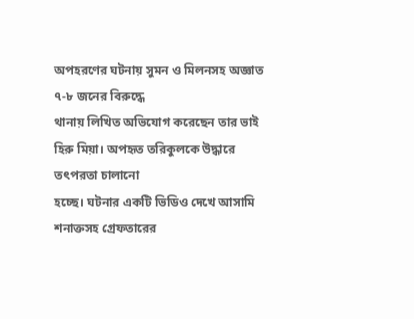অপহরণের ঘটনায় সুমন ও মিলনসহ অজ্ঞাত ৭-৮ জনের বিরুদ্ধে
থানায় লিখিত অভিযোগ করেছেন তার ভাই হিরু মিয়া। অপহৃত তরিকুলকে উদ্ধারে তৎপরতা চালানো
হচ্ছে। ঘটনার একটি ভিডিও দেখে আসামি শনাক্তসহ গ্রেফতারের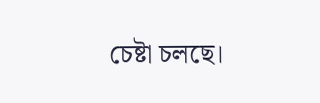চেষ্টা চলছে।